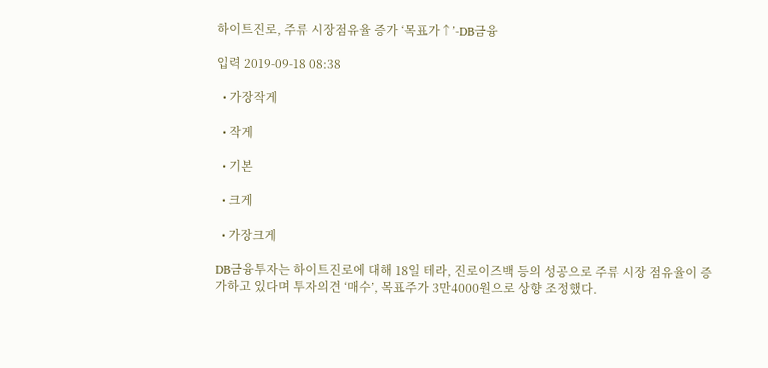하이트진로, 주류 시장점유율 증가 ‘목표가↑’-DB금융

입력 2019-09-18 08:38

  • 가장작게

  • 작게

  • 기본

  • 크게

  • 가장크게

DB금융투자는 하이트진로에 대해 18일 테라, 진로이즈백 등의 성공으로 주류 시장 점유율이 증가하고 있다며 투자의견 ‘매수’, 목표주가 3만4000원으로 상향 조정했다.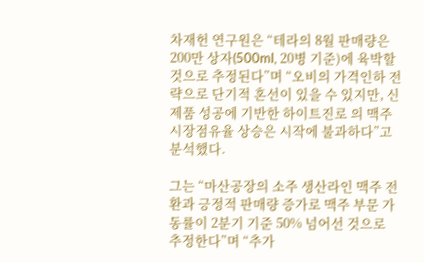차재헌 연구원은 “테라의 8월 판매량은 200만 상자(500ml, 20병 기준)에 육박할 것으로 추정된다”며 “오비의 가격인하 전략으로 단기적 혼선이 있을 수 있지만, 신제품 성공에 기반한 하이트진로 의 맥주 시장점유율 상승은 시작에 불과하다”고 분석했다.

그는 “마산공장의 소주 생산라인 맥주 전환과 긍정적 판매량 증가로 맥주 부문 가동률이 2분기 기준 50% 넘어선 것으로 추정한다”며 “추가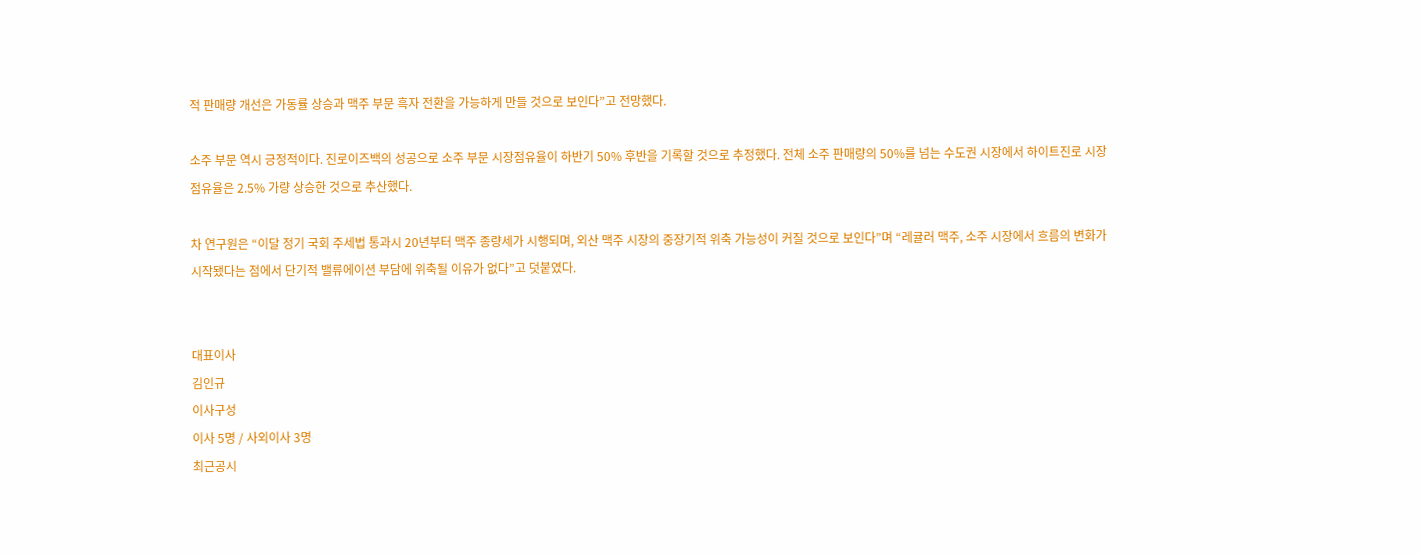적 판매량 개선은 가동률 상승과 맥주 부문 흑자 전환을 가능하게 만들 것으로 보인다”고 전망했다.

소주 부문 역시 긍정적이다. 진로이즈백의 성공으로 소주 부문 시장점유율이 하반기 50% 후반을 기록할 것으로 추정했다. 전체 소주 판매량의 50%를 넘는 수도권 시장에서 하이트진로 시장점유율은 2.5% 가량 상승한 것으로 추산했다.

차 연구원은 “이달 정기 국회 주세법 통과시 20년부터 맥주 종량세가 시행되며, 외산 맥주 시장의 중장기적 위축 가능성이 커질 것으로 보인다”며 “레귤러 맥주, 소주 시장에서 흐름의 변화가 시작됐다는 점에서 단기적 밸류에이션 부담에 위축될 이유가 없다”고 덧붙였다.


대표이사
김인규
이사구성
이사 5명 / 사외이사 3명
최근공시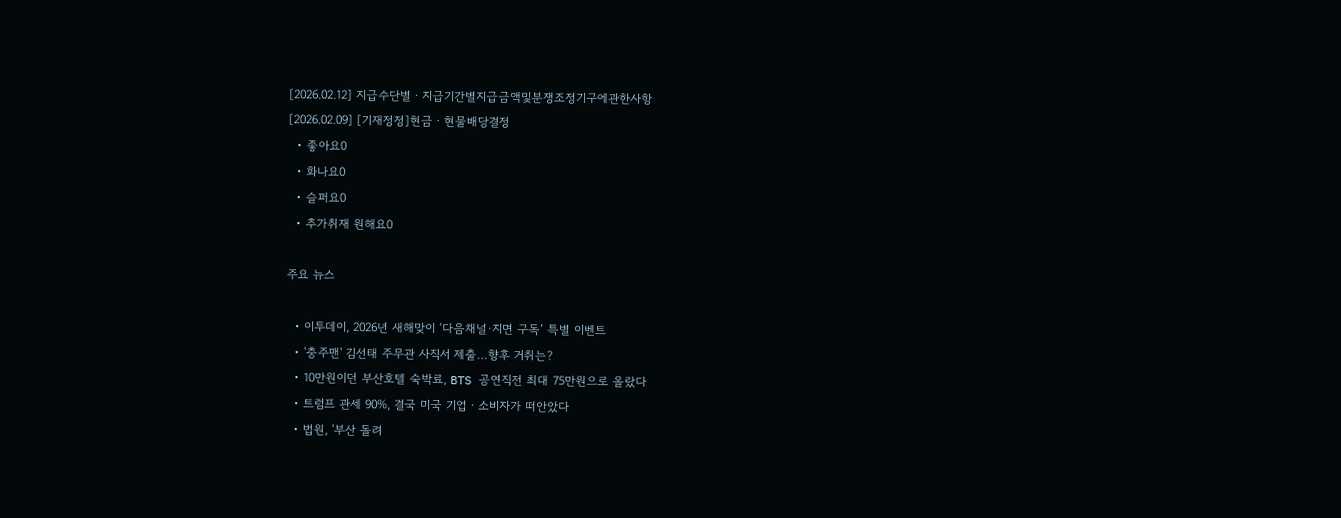[2026.02.12] 지급수단별ㆍ지급기간별지급금액및분쟁조정기구에관한사항
[2026.02.09] [기재정정]현금ㆍ현물배당결정
  • 좋아요0
  • 화나요0
  • 슬퍼요0
  • 추가취재 원해요0

주요 뉴스

  • 이투데이, 2026년 새해맞이 ‘다음채널·지면 구독’ 특별 이벤트
  • '충주맨' 김선태 주무관 사직서 제출…향후 거취는?
  • 10만원이던 부산호텔 숙박료, BTS 공연직전 최대 75만원으로 올랐다
  • 트럼프 관세 90%, 결국 미국 기업ㆍ소비자가 떠안았다
  • 법원, '부산 돌려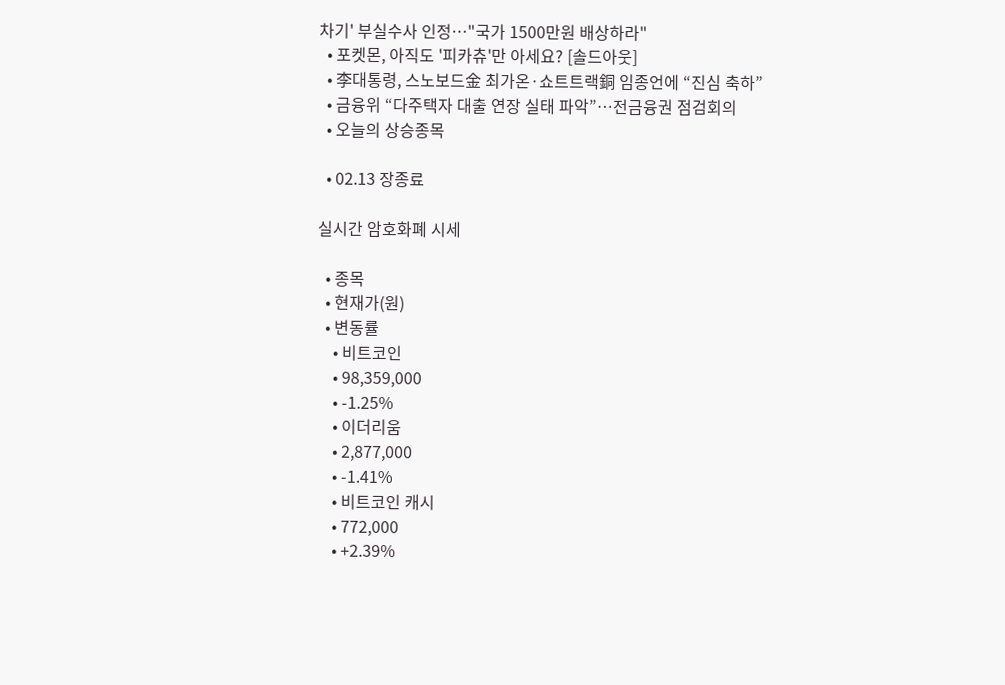차기' 부실수사 인정…"국가 1500만원 배상하라"
  • 포켓몬, 아직도 '피카츄'만 아세요? [솔드아웃]
  • 李대통령, 스노보드金 최가온·쇼트트랙銅 임종언에 “진심 축하”
  • 금융위 “다주택자 대출 연장 실태 파악”⋯전금융권 점검회의
  • 오늘의 상승종목

  • 02.13 장종료

실시간 암호화폐 시세

  • 종목
  • 현재가(원)
  • 변동률
    • 비트코인
    • 98,359,000
    • -1.25%
    • 이더리움
    • 2,877,000
    • -1.41%
    • 비트코인 캐시
    • 772,000
    • +2.39%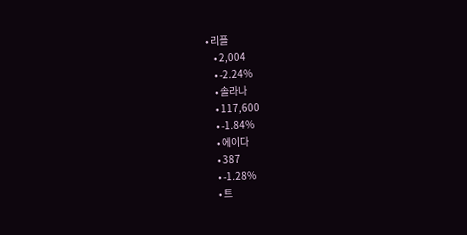• 리플
    • 2,004
    • -2.24%
    • 솔라나
    • 117,600
    • -1.84%
    • 에이다
    • 387
    • -1.28%
    • 트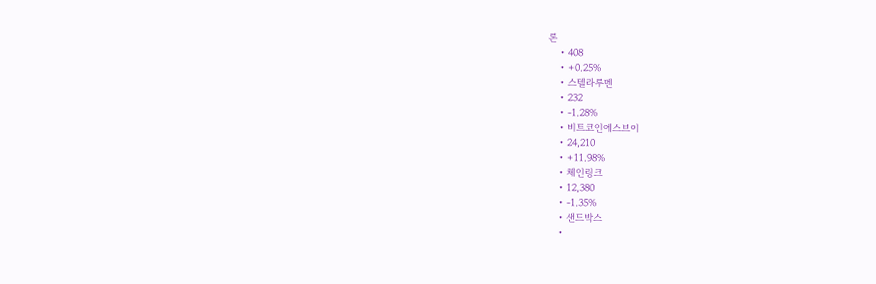론
    • 408
    • +0.25%
    • 스텔라루멘
    • 232
    • -1.28%
    • 비트코인에스브이
    • 24,210
    • +11.98%
    • 체인링크
    • 12,380
    • -1.35%
    • 샌드박스
    •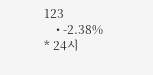123
    • -2.38%
* 24시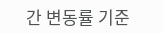간 변동률 기준